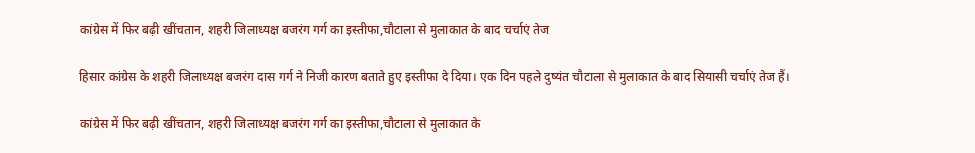कांग्रेस में फिर बढ़ी खींचतान, शहरी जिलाध्यक्ष बजरंग गर्ग का इस्तीफा,चौटाला से मुलाकात के बाद चर्चाएं तेज

हिसार कांग्रेस के शहरी जिलाध्यक्ष बजरंग दास गर्ग ने निजी कारण बताते हुए इस्तीफा दे दिया। एक दिन पहले दुष्यंत चौटाला से मुलाकात के बाद सियासी चर्चाएं तेज हैं।

कांग्रेस में फिर बढ़ी खींचतान, शहरी जिलाध्यक्ष बजरंग गर्ग का इस्तीफा,चौटाला से मुलाकात के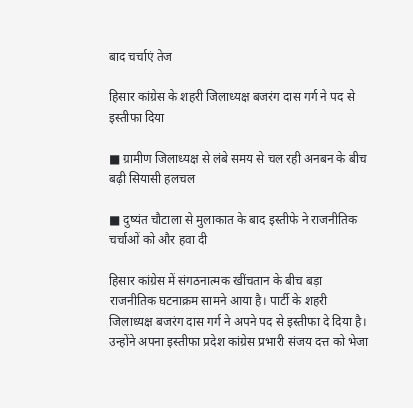बाद चर्चाएं तेज

हिसार कांग्रेस के शहरी जिलाध्यक्ष बजरंग दास गर्ग ने पद से इस्तीफा दिया

■ ग्रामीण जिलाध्यक्ष से लंबे समय से चल रही अनबन के बीच बढ़ी सियासी हलचल

■ दुष्यंत चौटाला से मुलाकात के बाद इस्तीफे ने राजनीतिक चर्चाओं को और हवा दी

हिसार कांग्रेस में संगठनात्मक खींचतान के बीच बड़ा राजनीतिक घटनाक्रम सामने आया है। पार्टी के शहरी जिलाध्यक्ष बजरंग दास गर्ग ने अपने पद से इस्तीफा दे दिया है। उन्होंने अपना इस्तीफा प्रदेश कांग्रेस प्रभारी संजय दत्त को भेजा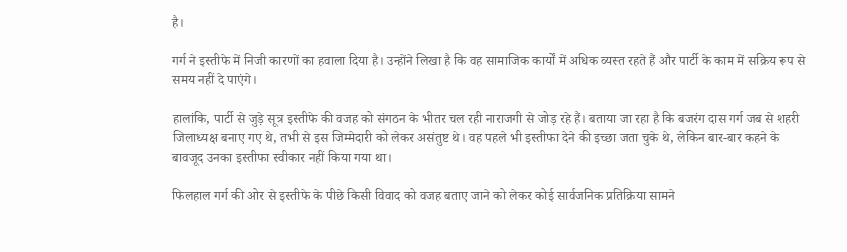है।

गर्ग ने इस्तीफे में निजी कारणों का हवाला दिया है। उन्होंने लिखा है कि वह सामाजिक कार्यों में अधिक व्यस्त रहते हैं और पार्टी के काम में सक्रिय रूप से समय नहीं दे पाएंगे।

हालांकि, पार्टी से जुड़े सूत्र इस्तीफे की वजह को संगठन के भीतर चल रही नाराजगी से जोड़ रहे हैं। बताया जा रहा है कि बजरंग दास गर्ग जब से शहरी जिलाध्यक्ष बनाए गए थे, तभी से इस जिम्मेदारी को लेकर असंतुष्ट थे। वह पहले भी इस्तीफा देने की इच्छा जता चुके थे, लेकिन बार-बार कहने के बावजूद उनका इस्तीफा स्वीकार नहीं किया गया था।

फिलहाल गर्ग की ओर से इस्तीफे के पीछे किसी विवाद को वजह बताए जाने को लेकर कोई सार्वजनिक प्रतिक्रिया सामने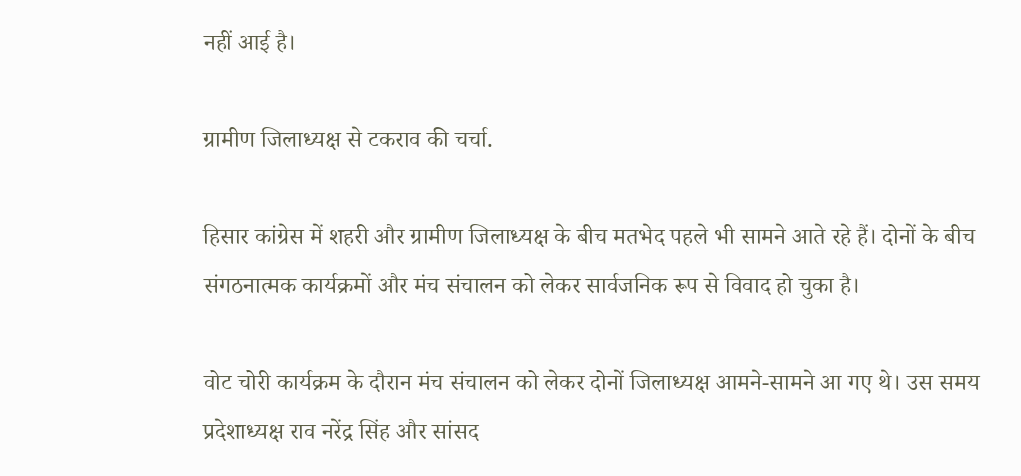नहीं आई है।

ग्रामीण जिलाध्यक्ष से टकराव की चर्चा.

हिसार कांग्रेस में शहरी और ग्रामीण जिलाध्यक्ष के बीच मतभेद पहले भी सामने आते रहे हैं। दोनों के बीच संगठनात्मक कार्यक्रमों और मंच संचालन को लेकर सार्वजनिक रूप से विवाद हो चुका है।

वोट चोरी कार्यक्रम के दौरान मंच संचालन को लेकर दोनों जिलाध्यक्ष आमने-सामने आ गए थे। उस समय प्रदेशाध्यक्ष राव नरेंद्र सिंह और सांसद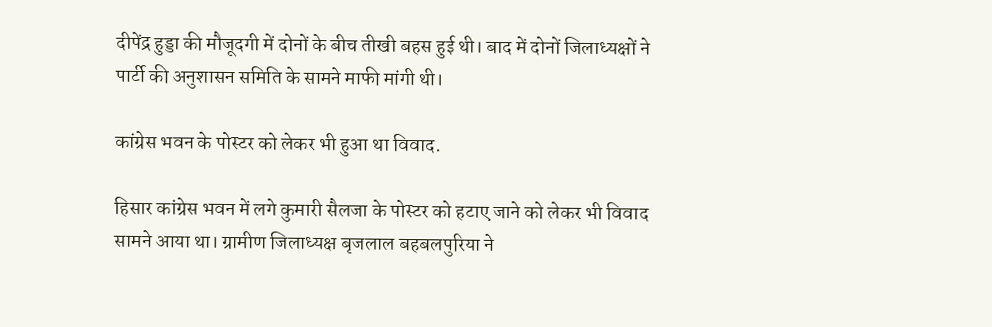दीपेंद्र हुड्डा की मौजूदगी में दोनों के बीच तीखी बहस हुई थी। बाद में दोनों जिलाध्यक्षों ने पार्टी की अनुशासन समिति के सामने माफी मांगी थी।

कांग्रेस भवन के पोस्टर को लेकर भी हुआ था विवाद.

हिसार कांग्रेस भवन में लगे कुमारी सैलजा के पोस्टर को हटाए जाने को लेकर भी विवाद सामने आया था। ग्रामीण जिलाध्यक्ष बृजलाल बहबलपुरिया ने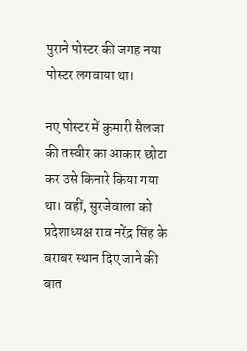पुराने पोस्टर की जगह नया पोस्टर लगवाया था।

नए पोस्टर में कुमारी सैलजा की तस्वीर का आकार छोटा कर उसे किनारे किया गया था। वहीं, सुरजेवाला को प्रदेशाध्यक्ष राव नरेंद्र सिंह के बराबर स्थान दिए जाने की बात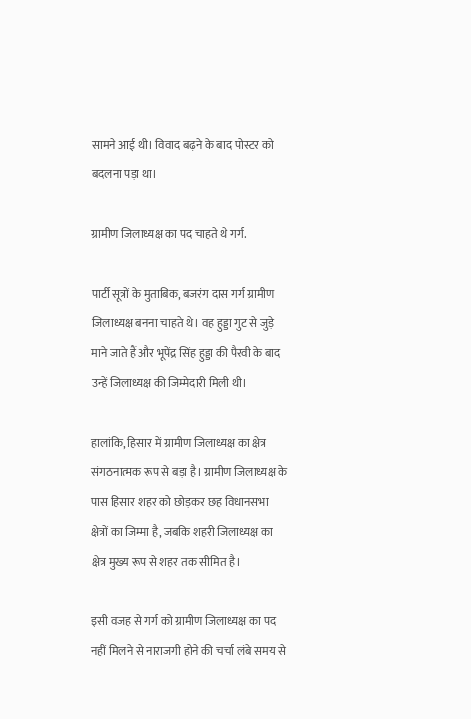सामने आई थी। विवाद बढ़ने के बाद पोस्टर को बदलना पड़ा था।

ग्रामीण जिलाध्यक्ष का पद चाहते थे गर्ग.

पार्टी सूत्रों के मुताबिक, बजरंग दास गर्ग ग्रामीण जिलाध्यक्ष बनना चाहते थे। वह हुड्डा गुट से जुड़े माने जाते हैं और भूपेंद्र सिंह हुड्डा की पैरवी के बाद उन्हें जिलाध्यक्ष की जिम्मेदारी मिली थी।

हालांकि, हिसार में ग्रामीण जिलाध्यक्ष का क्षेत्र संगठनात्मक रूप से बड़ा है। ग्रामीण जिलाध्यक्ष के पास हिसार शहर को छोड़कर छह विधानसभा क्षेत्रों का जिम्मा है, जबकि शहरी जिलाध्यक्ष का क्षेत्र मुख्य रूप से शहर तक सीमित है।

इसी वजह से गर्ग को ग्रामीण जिलाध्यक्ष का पद नहीं मिलने से नाराजगी होने की चर्चा लंबे समय से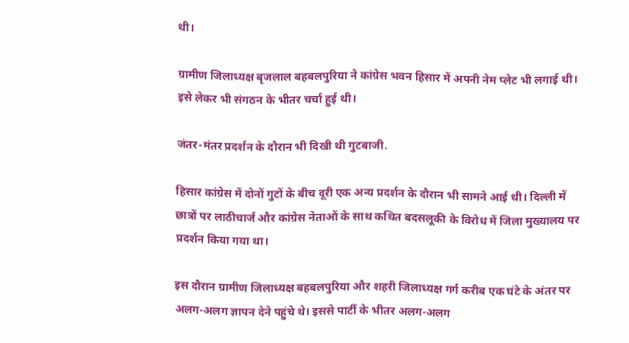थी।

ग्रामीण जिलाध्यक्ष बृजलाल बहबलपुरिया ने कांग्रेस भवन हिसार में अपनी नेम प्लेट भी लगाई थी। इसे लेकर भी संगठन के भीतर चर्चा हुई थी।

जंतर-मंतर प्रदर्शन के दौरान भी दिखी थी गुटबाजी.

हिसार कांग्रेस में दोनों गुटों के बीच दूरी एक अन्य प्रदर्शन के दौरान भी सामने आई थी। दिल्ली में छात्रों पर लाठीचार्ज और कांग्रेस नेताओं के साथ कथित बदसलूकी के विरोध में जिला मुख्यालय पर प्रदर्शन किया गया था।

इस दौरान ग्रामीण जिलाध्यक्ष बहबलपुरिया और शहरी जिलाध्यक्ष गर्ग करीब एक घंटे के अंतर पर अलग-अलग ज्ञापन देने पहुंचे थे। इससे पार्टी के भीतर अलग-अलग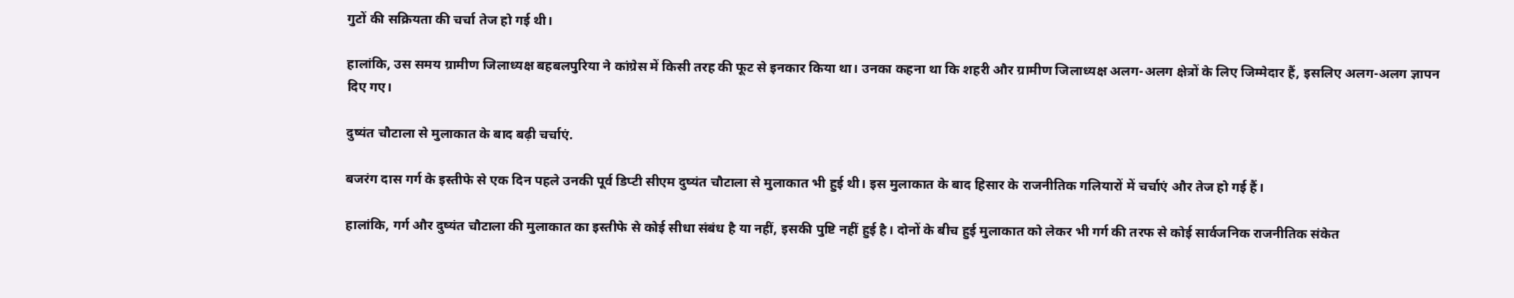गुटों की सक्रियता की चर्चा तेज हो गई थी।

हालांकि, उस समय ग्रामीण जिलाध्यक्ष बहबलपुरिया ने कांग्रेस में किसी तरह की फूट से इनकार किया था। उनका कहना था कि शहरी और ग्रामीण जिलाध्यक्ष अलग-अलग क्षेत्रों के लिए जिम्मेदार हैं, इसलिए अलग-अलग ज्ञापन दिए गए।

दुष्यंत चौटाला से मुलाकात के बाद बढ़ी चर्चाएं.

बजरंग दास गर्ग के इस्तीफे से एक दिन पहले उनकी पूर्व डिप्टी सीएम दुष्यंत चौटाला से मुलाकात भी हुई थी। इस मुलाकात के बाद हिसार के राजनीतिक गलियारों में चर्चाएं और तेज हो गई हैं।

हालांकि, गर्ग और दुष्यंत चौटाला की मुलाकात का इस्तीफे से कोई सीधा संबंध है या नहीं, इसकी पुष्टि नहीं हुई है। दोनों के बीच हुई मुलाकात को लेकर भी गर्ग की तरफ से कोई सार्वजनिक राजनीतिक संकेत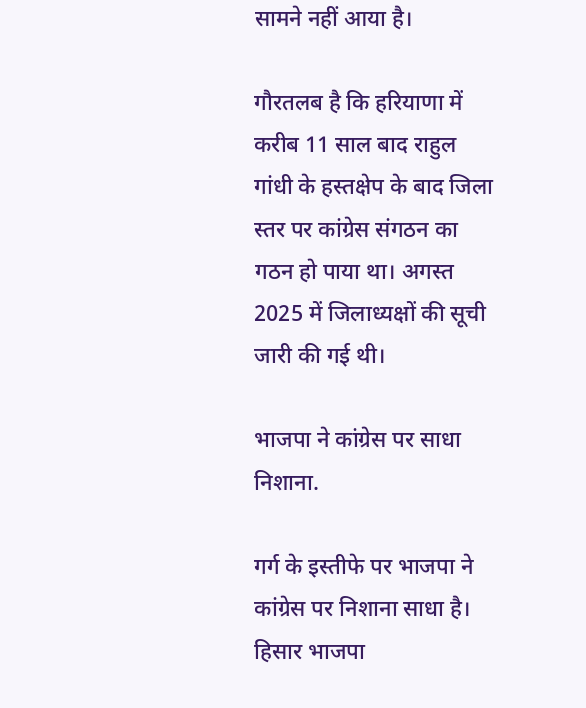सामने नहीं आया है।

गौरतलब है कि हरियाणा में करीब 11 साल बाद राहुल गांधी के हस्तक्षेप के बाद जिला स्तर पर कांग्रेस संगठन का गठन हो पाया था। अगस्त 2025 में जिलाध्यक्षों की सूची जारी की गई थी।

भाजपा ने कांग्रेस पर साधा निशाना.

गर्ग के इस्तीफे पर भाजपा ने कांग्रेस पर निशाना साधा है। हिसार भाजपा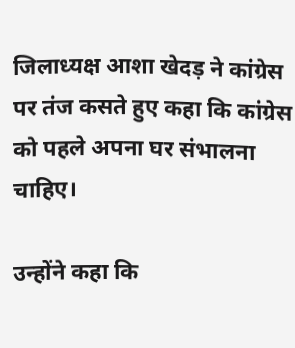जिलाध्यक्ष आशा खेदड़ ने कांग्रेस पर तंज कसते हुए कहा कि कांग्रेस को पहले अपना घर संभालना चाहिए।

उन्होंने कहा कि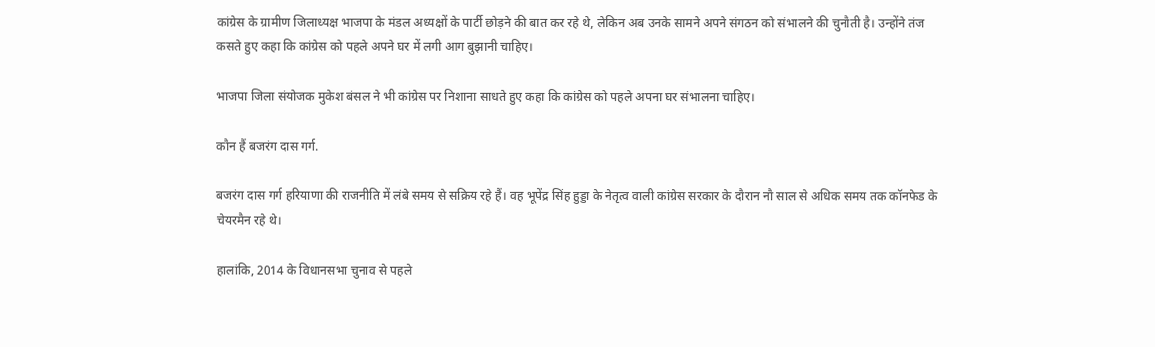कांग्रेस के ग्रामीण जिलाध्यक्ष भाजपा के मंडल अध्यक्षों के पार्टी छोड़ने की बात कर रहे थे, लेकिन अब उनके सामने अपने संगठन को संभालने की चुनौती है। उन्होंने तंज कसते हुए कहा कि कांग्रेस को पहले अपने घर में लगी आग बुझानी चाहिए।

भाजपा जिला संयोजक मुकेश बंसल ने भी कांग्रेस पर निशाना साधते हुए कहा कि कांग्रेस को पहले अपना घर संभालना चाहिए।

कौन हैं बजरंग दास गर्ग.

बजरंग दास गर्ग हरियाणा की राजनीति में लंबे समय से सक्रिय रहे हैं। वह भूपेंद्र सिंह हुड्डा के नेतृत्व वाली कांग्रेस सरकार के दौरान नौ साल से अधिक समय तक कॉनफेड के चेयरमैन रहे थे।

हालांकि, 2014 के विधानसभा चुनाव से पहले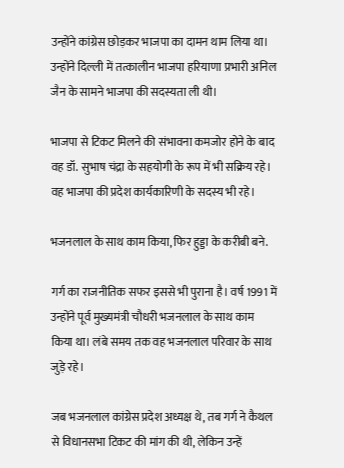उन्होंने कांग्रेस छोड़कर भाजपा का दामन थाम लिया था। उन्होंने दिल्ली में तत्कालीन भाजपा हरियाणा प्रभारी अनिल जैन के सामने भाजपा की सदस्यता ली थी।

भाजपा से टिकट मिलने की संभावना कमजोर होने के बाद वह डॉ. सुभाष चंद्रा के सहयोगी के रूप में भी सक्रिय रहे। वह भाजपा की प्रदेश कार्यकारिणी के सदस्य भी रहे।

भजनलाल के साथ काम किया, फिर हुड्डा के करीबी बने.

गर्ग का राजनीतिक सफर इससे भी पुराना है। वर्ष 1991 में उन्होंने पूर्व मुख्यमंत्री चौधरी भजनलाल के साथ काम किया था। लंबे समय तक वह भजनलाल परिवार के साथ जुड़े रहे।

जब भजनलाल कांग्रेस प्रदेश अध्यक्ष थे, तब गर्ग ने कैथल से विधानसभा टिकट की मांग की थी, लेकिन उन्हें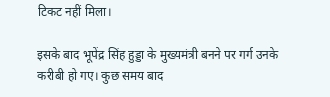टिकट नहीं मिला।

इसके बाद भूपेंद्र सिंह हुड्डा के मुख्यमंत्री बनने पर गर्ग उनके करीबी हो गए। कुछ समय बाद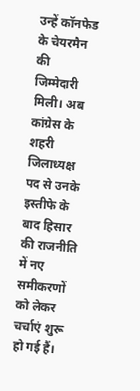उन्हें कॉनफेड के चेयरमैन की जिम्मेदारी मिली। अब कांग्रेस के शहरी जिलाध्यक्ष पद से उनके इस्तीफे के बाद हिसार की राजनीति में नए समीकरणों को लेकर चर्चाएं शुरू हो गई हैं।